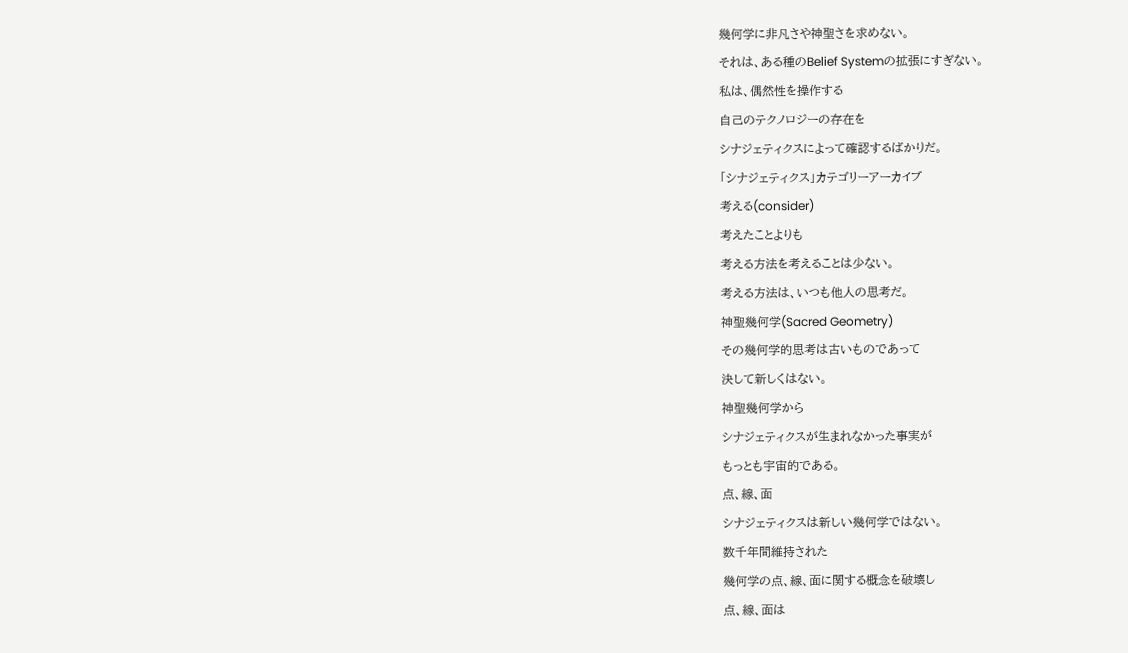幾何学に非凡さや神聖さを求めない。
それは、ある種のBelief Systemの拡張にすぎない。
私は、偶然性を操作する
自己のテクノロジーの存在を
シナジェティクスによって確認するばかりだ。
「シナジェティクス」カテゴリーアーカイブ
考える(consider)
考えたことよりも
考える方法を考えることは少ない。
考える方法は、いつも他人の思考だ。
神聖幾何学(Sacred Geometry)
その幾何学的思考は古いものであって
決して新しくはない。
神聖幾何学から
シナジェティクスが生まれなかった事実が
もっとも宇宙的である。
点、線、面
シナジェティクスは新しい幾何学ではない。
数千年間維持された
幾何学の点、線、面に関する概念を破壊し
点、線、面は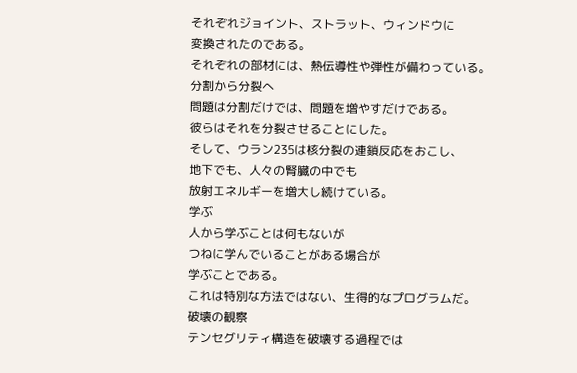それぞれジョイント、ストラット、ウィンドウに
変換されたのである。
それぞれの部材には、熱伝導性や弾性が備わっている。
分割から分裂へ
問題は分割だけでは、問題を増やすだけである。
彼らはそれを分裂させることにした。
そして、ウラン235は核分裂の連鎖反応をおこし、
地下でも、人々の腎臓の中でも
放射エネルギーを増大し続けている。
学ぶ
人から学ぶことは何もないが
つねに学んでいることがある場合が
学ぶことである。
これは特別な方法ではない、生得的なプログラムだ。
破壊の観察
テンセグリティ構造を破壊する過程では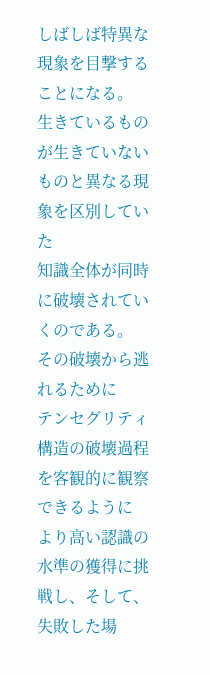しばしば特異な現象を目撃することになる。
生きているものが生きていないものと異なる現象を区別していた
知識全体が同時に破壊されていくのである。
その破壊から逃れるために
テンセグリティ構造の破壊過程を客観的に観察できるように
より高い認識の水準の獲得に挑戦し、そして、失敗した場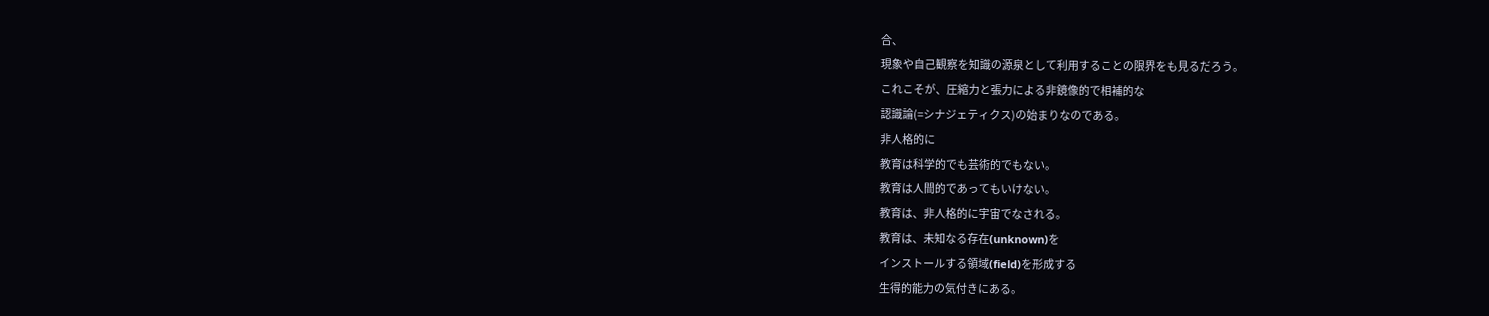合、
現象や自己観察を知識の源泉として利用することの限界をも見るだろう。
これこそが、圧縮力と張力による非鏡像的で相補的な
認識論(=シナジェティクス)の始まりなのである。
非人格的に
教育は科学的でも芸術的でもない。
教育は人間的であってもいけない。
教育は、非人格的に宇宙でなされる。
教育は、未知なる存在(unknown)を
インストールする領域(field)を形成する
生得的能力の気付きにある。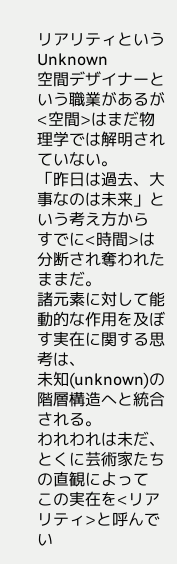リアリティというUnknown
空間デザイナーという職業があるが
<空間>はまだ物理学では解明されていない。
「昨日は過去、大事なのは未来」という考え方から
すでに<時間>は分断され奪われたままだ。
諸元素に対して能動的な作用を及ぼす実在に関する思考は、
未知(unknown)の階層構造へと統合される。
われわれは未だ、とくに芸術家たちの直観によって
この実在を<リアリティ>と呼んでい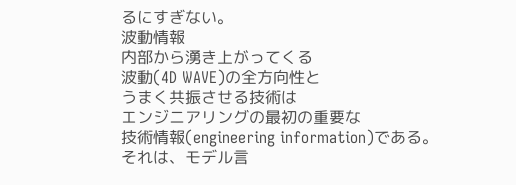るにすぎない。
波動情報
内部から湧き上がってくる
波動(4D WAVE)の全方向性と
うまく共振させる技術は
エンジニアリングの最初の重要な
技術情報(engineering information)である。
それは、モデル言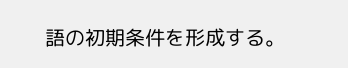語の初期条件を形成する。